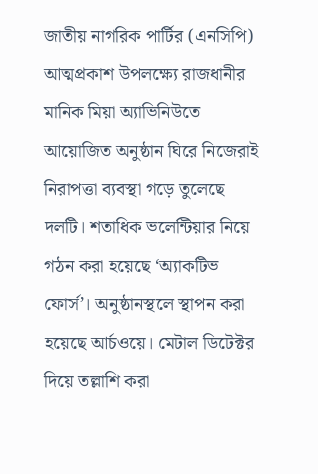জাতীয় নাগরিক পার্টির (এনসিপি) আত্মপ্রকাশ উপলক্ষ্যে রাজধানীর মানিক মিয়া অ্যাভিনিউতে আয়োজিত অনুষ্ঠান ঘিরে নিজেরাই নিরাপত্তা ব্যবস্থা গড়ে তুলেছে দলটি। শতাধিক ভলেন্টিয়ার নিয়ে গঠন করা হয়েছে ‘অ্যাকটিভ ফোর্স’। অনুষ্ঠানস্থলে স্থাপন করা হয়েছে আর্চওয়ে। মেটাল ডিটেক্টর দিয়ে তল্লাশি করা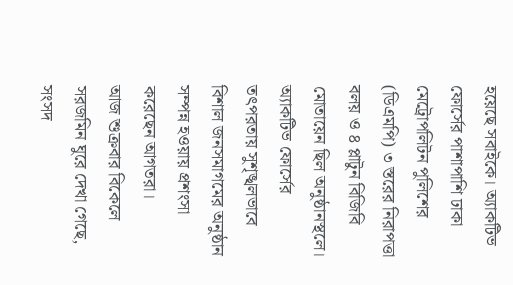হয়েছে সবাইকে। অ্যাকটিভ ফোর্সের পাশাপাশি ঢাকা মেট্রোপলিটন পুলিশের (ডিএমপি) ৩ স্তরের নিরাপত্তা বলয় ও ৪ প্লাটুন বিজিবি মোতায়েন ছিল অনুষ্ঠানস্থলে। অ্যাকটিভ ফোর্সের তৎপরতায় সুশৃঙ্খলভাবে বিশাল জনসমাগমের অনুষ্ঠান সম্পন্ন হওয়ায় প্রশংসা করেছেন আগতরা।
আজ শুক্রবার বিকেলে সরজমিন ঘুরে দেখা গেছে, সংসদ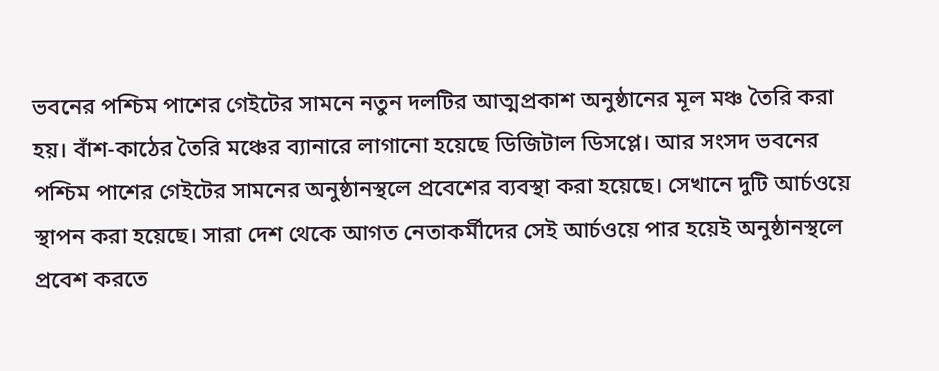ভবনের পশ্চিম পাশের গেইটের সামনে নতুন দলটির আত্মপ্রকাশ অনুষ্ঠানের মূল মঞ্চ তৈরি করা হয়। বাঁশ-কাঠের তৈরি মঞ্চের ব্যানারে লাগানো হয়েছে ডিজিটাল ডিসপ্লে। আর সংসদ ভবনের পশ্চিম পাশের গেইটের সামনের অনুষ্ঠানস্থলে প্রবেশের ব্যবস্থা করা হয়েছে। সেখানে দুটি আর্চওয়ে স্থাপন করা হয়েছে। সারা দেশ থেকে আগত নেতাকর্মীদের সেই আর্চওয়ে পার হয়েই অনুষ্ঠানস্থলে প্রবেশ করতে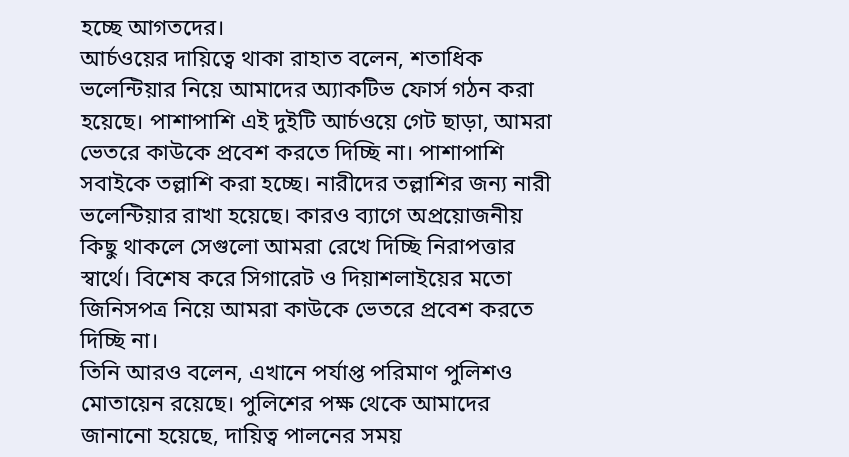হচ্ছে আগতদের।
আর্চওয়ের দায়িত্বে থাকা রাহাত বলেন, শতাধিক ভলেন্টিয়ার নিয়ে আমাদের অ্যাকটিভ ফোর্স গঠন করা হয়েছে। পাশাপাশি এই দুইটি আর্চওয়ে গেট ছাড়া, আমরা ভেতরে কাউকে প্রবেশ করতে দিচ্ছি না। পাশাপাশি সবাইকে তল্লাশি করা হচ্ছে। নারীদের তল্লাশির জন্য নারী ভলেন্টিয়ার রাখা হয়েছে। কারও ব্যাগে অপ্রয়োজনীয় কিছু থাকলে সেগুলো আমরা রেখে দিচ্ছি নিরাপত্তার স্বার্থে। বিশেষ করে সিগারেট ও দিয়াশলাইয়ের মতো জিনিসপত্র নিয়ে আমরা কাউকে ভেতরে প্রবেশ করতে দিচ্ছি না।
তিনি আরও বলেন, এখানে পর্যাপ্ত পরিমাণ পুলিশও মোতায়েন রয়েছে। পুলিশের পক্ষ থেকে আমাদের জানানো হয়েছে, দায়িত্ব পালনের সময়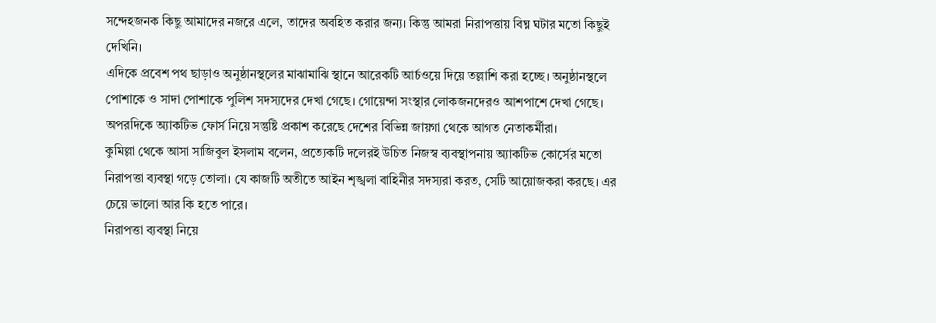সন্দেহজনক কিছু আমাদের নজরে এলে, তাদের অবহিত করার জন্য। কিন্তু আমরা নিরাপত্তায় বিঘ্ন ঘটার মতো কিছুই দেখিনি।
এদিকে প্রবেশ পথ ছাড়াও অনুষ্ঠানস্থলের মাঝামাঝি স্থানে আরেকটি আর্চওয়ে দিয়ে তল্লাশি করা হচ্ছে। অনুষ্ঠানস্থলে পোশাকে ও সাদা পোশাকে পুলিশ সদস্যদের দেখা গেছে। গোয়েন্দা সংস্থার লোকজনদেরও আশপাশে দেখা গেছে। অপরদিকে অ্যাকটিভ ফোর্স নিয়ে সন্তুষ্টি প্রকাশ করেছে দেশের বিভিন্ন জায়গা থেকে আগত নেতাকর্মীরা।
কুমিল্লা থেকে আসা সাজিবুল ইসলাম বলেন, প্রত্যেকটি দলেরই উচিত নিজস্ব ব্যবস্থাপনায় অ্যাকটিভ কোর্সের মতো নিরাপত্তা ব্যবস্থা গড়ে তোলা। যে কাজটি অতীতে আইন শৃঙ্খলা বাহিনীর সদস্যরা করত, সেটি আয়োজকরা করছে। এর চেয়ে ভালো আর কি হতে পারে।
নিরাপত্তা ব্যবস্থা নিয়ে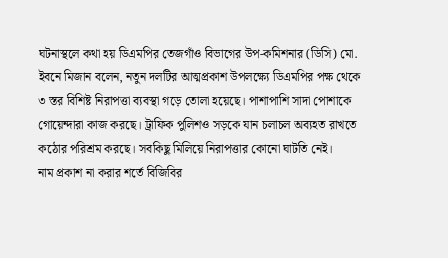ঘটনাস্থলে কথা হয় ডিএমপির তেজগাঁও বিভাগের উপ-কমিশনার (ডিসি) মো. ইবনে মিজান বলেন, নতুন দলটির আত্মপ্রকাশ উপলক্ষ্যে ডিএমপির পক্ষ থেকে ৩ স্তর বিশিষ্ট নিরাপত্তা ব্যবস্থা গড়ে তোলা হয়েছে। পাশাপাশি সাদা পোশাকে গোয়েন্দারা কাজ করছে। ট্রাফিক পুলিশও সড়কে যান চলাচল অব্যহত রাখতে কঠোর পরিশ্রম করছে। সবকিছু মিলিয়ে নিরাপত্তার কোনো ঘাটতি নেই।
নাম প্রকাশ না করার শর্তে বিজিবির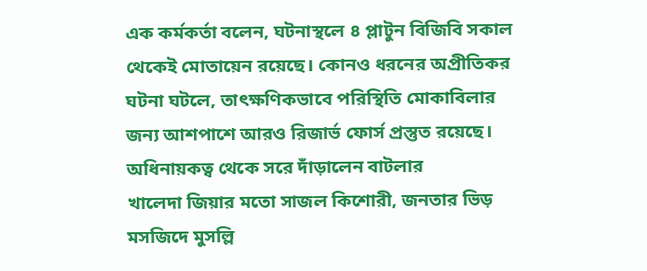এক কর্মকর্তা বলেন, ঘটনাস্থলে ৪ প্লাটুন বিজিবি সকাল থেকেই মোতায়েন রয়েছে। কোনও ধরনের অপ্রীতিকর ঘটনা ঘটলে, তাৎক্ষণিকভাবে পরিস্থিতি মোকাবিলার জন্য আশপাশে আরও রিজার্ভ ফোর্স প্রস্তুত রয়েছে।
অধিনায়কত্ব থেকে সরে দাঁড়ালেন বাটলার
খালেদা জিয়ার মতো সাজল কিশোরী, জনতার ভিড়
মসজিদে মুসল্লি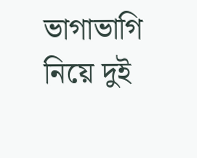ভাগাভাগি নিয়ে দুই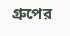গ্রুপের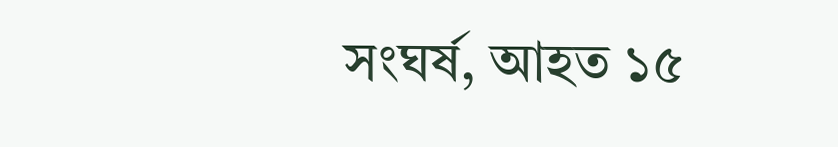সংঘর্ষ, আহত ১৫